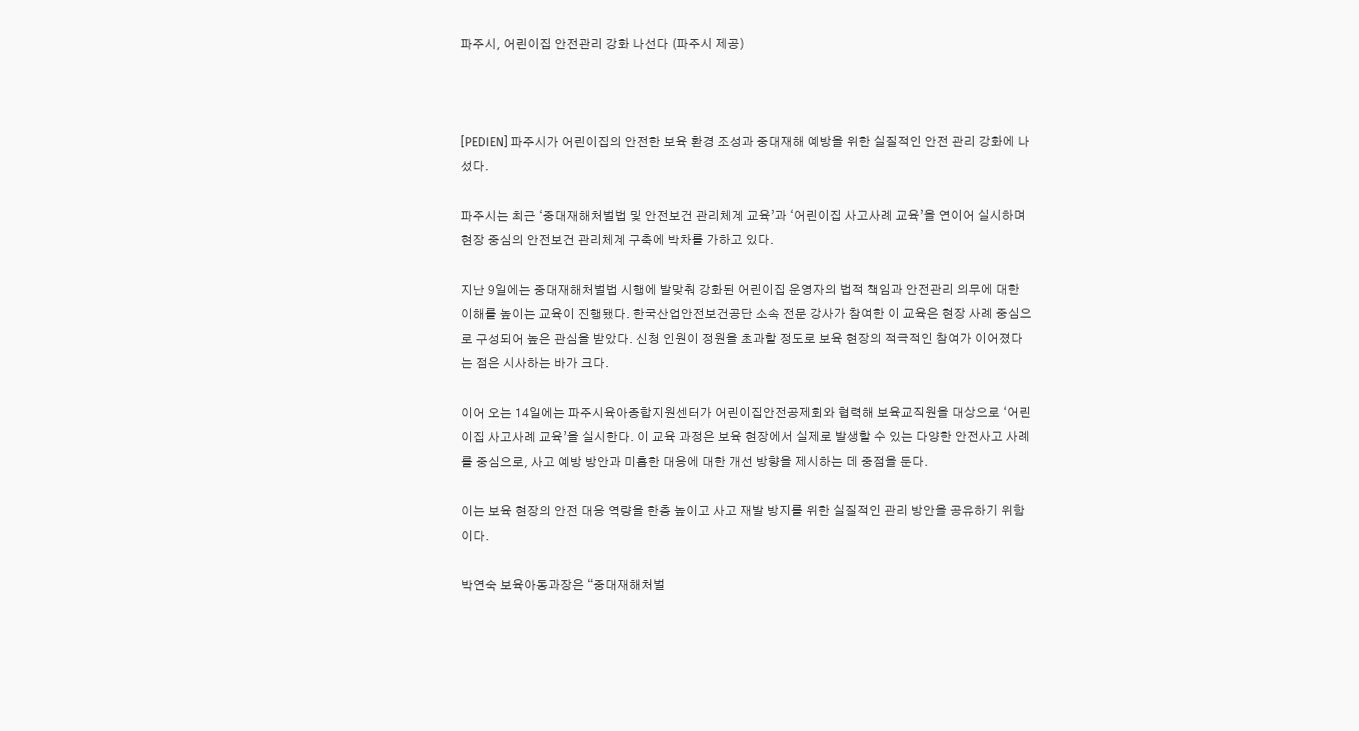파주시, 어린이집 안전관리 강화 나선다 (파주시 제공)



[PEDIEN] 파주시가 어린이집의 안전한 보육 환경 조성과 중대재해 예방을 위한 실질적인 안전 관리 강화에 나섰다.

파주시는 최근 ‘중대재해처벌법 및 안전보건 관리체계 교육’과 ‘어린이집 사고사례 교육’을 연이어 실시하며 현장 중심의 안전보건 관리체계 구축에 박차를 가하고 있다.

지난 9일에는 중대재해처벌법 시행에 발맞춰 강화된 어린이집 운영자의 법적 책임과 안전관리 의무에 대한 이해를 높이는 교육이 진행됐다. 한국산업안전보건공단 소속 전문 강사가 참여한 이 교육은 현장 사례 중심으로 구성되어 높은 관심을 받았다. 신청 인원이 정원을 초과할 정도로 보육 현장의 적극적인 참여가 이어졌다는 점은 시사하는 바가 크다.

이어 오는 14일에는 파주시육아종합지원센터가 어린이집안전공제회와 협력해 보육교직원을 대상으로 ‘어린이집 사고사례 교육’을 실시한다. 이 교육 과정은 보육 현장에서 실제로 발생할 수 있는 다양한 안전사고 사례를 중심으로, 사고 예방 방안과 미흡한 대응에 대한 개선 방향을 제시하는 데 중점을 둔다.

이는 보육 현장의 안전 대응 역량을 한층 높이고 사고 재발 방지를 위한 실질적인 관리 방안을 공유하기 위함이다.

박연숙 보육아동과장은 “중대재해처벌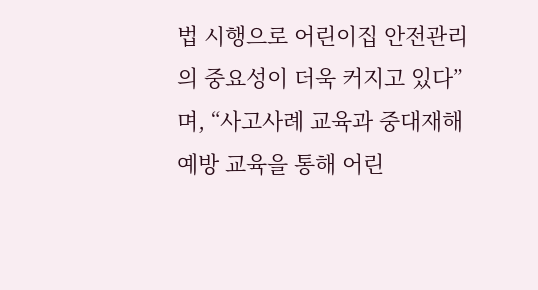법 시행으로 어린이집 안전관리의 중요성이 더욱 커지고 있다”며, “사고사례 교육과 중대재해 예방 교육을 통해 어린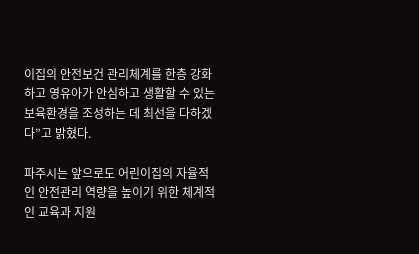이집의 안전보건 관리체계를 한층 강화하고 영유아가 안심하고 생활할 수 있는 보육환경을 조성하는 데 최선을 다하겠다”고 밝혔다.

파주시는 앞으로도 어린이집의 자율적인 안전관리 역량을 높이기 위한 체계적인 교육과 지원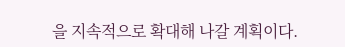을 지속적으로 확대해 나갈 계획이다.